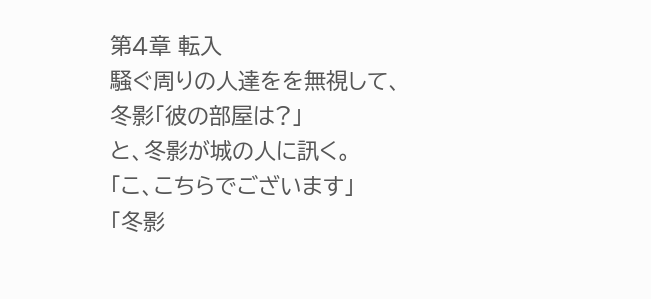第4章 転入
騒ぐ周りの人達をを無視して、
冬影「彼の部屋は?」
と、冬影が城の人に訊く。
「こ、こちらでございます」
「冬影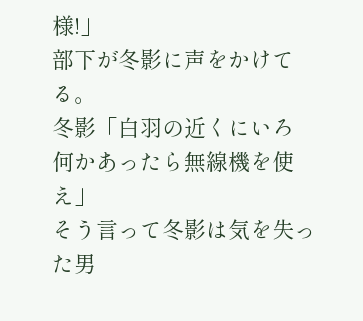様!」
部下が冬影に声をかけてる。
冬影「白羽の近くにいろ
何かあったら無線機を使え」
そう言って冬影は気を失った男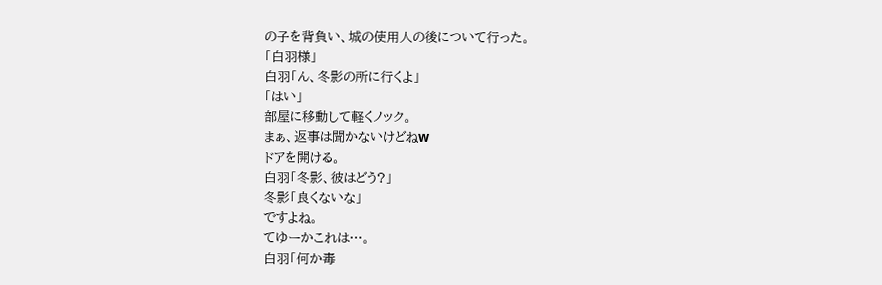の子を背負い、城の使用人の後について行った。
「白羽様」
白羽「ん、冬影の所に行くよ」
「はい」
部屋に移動して軽くノック。
まぁ、返事は聞かないけどねw
ドアを開ける。
白羽「冬影、彼はどう?」
冬影「良くないな」
ですよね。
てゆーかこれは…。
白羽「何か毒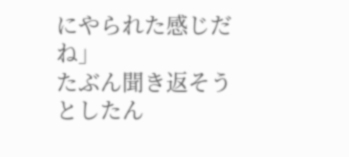にやられた感じだね」
たぶん聞き返そうとしたん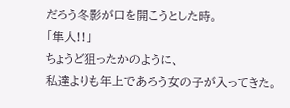だろう冬影が口を開こうとした時。
「隼人!!」
ちょうど狙ったかのように、
私達よりも年上であろう女の子が入ってきた。